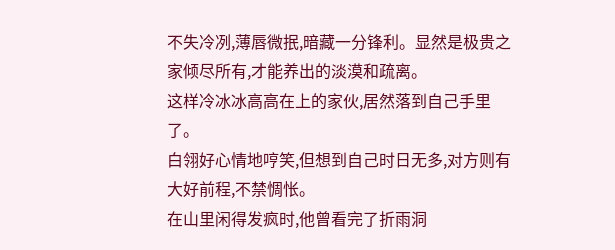不失冷冽,薄唇微抿,暗藏一分锋利。显然是极贵之家倾尽所有,才能养出的淡漠和疏离。
这样冷冰冰高高在上的家伙,居然落到自己手里了。
白翎好心情地哼笑,但想到自己时日无多,对方则有大好前程,不禁惆怅。
在山里闲得发疯时,他曾看完了折雨洞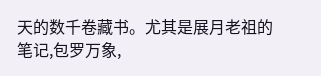天的数千卷藏书。尤其是展月老祖的笔记,包罗万象,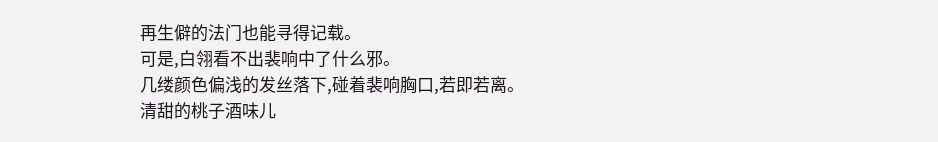再生僻的法门也能寻得记载。
可是,白翎看不出裴响中了什么邪。
几缕颜色偏浅的发丝落下,碰着裴响胸口,若即若离。
清甜的桃子酒味儿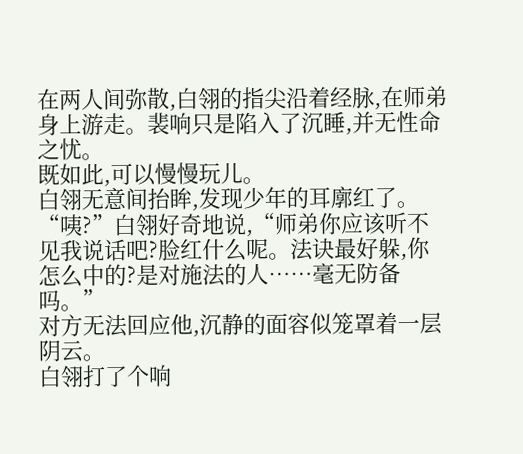在两人间弥散,白翎的指尖沿着经脉,在师弟身上游走。裴响只是陷入了沉睡,并无性命之忧。
既如此,可以慢慢玩儿。
白翎无意间抬眸,发现少年的耳廓红了。
“咦?”白翎好奇地说,“师弟你应该听不见我说话吧?脸红什么呢。法诀最好躲,你怎么中的?是对施法的人……毫无防备吗。”
对方无法回应他,沉静的面容似笼罩着一层阴云。
白翎打了个响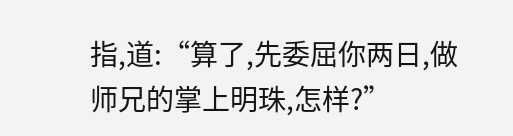指,道:“算了,先委屈你两日,做师兄的掌上明珠,怎样?”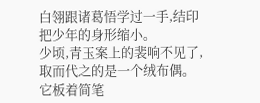白翎跟诸葛悟学过一手,结印把少年的身形缩小。
少顷,青玉案上的裴响不见了,取而代之的是一个绒布偶。
它板着简笔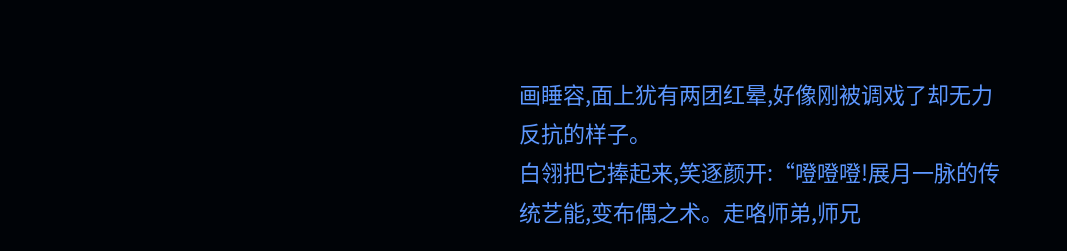画睡容,面上犹有两团红晕,好像刚被调戏了却无力反抗的样子。
白翎把它捧起来,笑逐颜开:“噔噔噔!展月一脉的传统艺能,变布偶之术。走咯师弟,师兄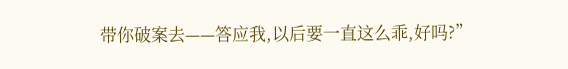带你破案去——答应我,以后要一直这么乖,好吗?”